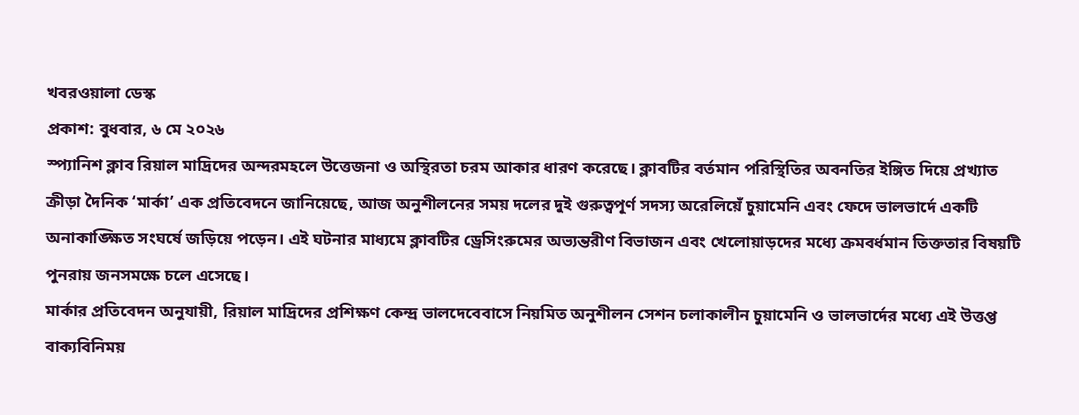খবরওয়ালা ডেস্ক
প্রকাশ: বুধবার, ৬ মে ২০২৬
স্প্যানিশ ক্লাব রিয়াল মাদ্রিদের অন্দরমহলে উত্তেজনা ও অস্থিরতা চরম আকার ধারণ করেছে। ক্লাবটির বর্তমান পরিস্থিতির অবনতির ইঙ্গিত দিয়ে প্রখ্যাত ক্রীড়া দৈনিক ‘মার্কা’ এক প্রতিবেদনে জানিয়েছে, আজ অনুশীলনের সময় দলের দুই গুরুত্বপূর্ণ সদস্য অরেলিয়েঁ চুয়ামেনি এবং ফেদে ভালভার্দে একটি অনাকাঙ্ক্ষিত সংঘর্ষে জড়িয়ে পড়েন। এই ঘটনার মাধ্যমে ক্লাবটির ড্রেসিংরুমের অভ্যন্তরীণ বিভাজন এবং খেলোয়াড়দের মধ্যে ক্রমবর্ধমান তিক্ততার বিষয়টি পুনরায় জনসমক্ষে চলে এসেছে।
মার্কার প্রতিবেদন অনুযায়ী, রিয়াল মাদ্রিদের প্রশিক্ষণ কেন্দ্র ভালদেবেবাসে নিয়মিত অনুশীলন সেশন চলাকালীন চুয়ামেনি ও ভালভার্দের মধ্যে এই উত্তপ্ত বাক্যবিনিময়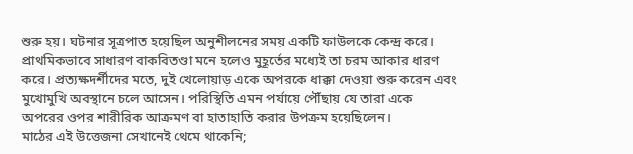শুরু হয়। ঘটনার সূত্রপাত হয়েছিল অনুশীলনের সময় একটি ফাউলকে কেন্দ্র করে। প্রাথমিকভাবে সাধারণ বাকবিতণ্ডা মনে হলেও মুহূর্তের মধ্যেই তা চরম আকার ধারণ করে। প্রত্যক্ষদর্শীদের মতে, দুই খেলোয়াড় একে অপরকে ধাক্কা দেওয়া শুরু করেন এবং মুখোমুখি অবস্থানে চলে আসেন। পরিস্থিতি এমন পর্যায়ে পৌঁছায় যে তারা একে অপরের ওপর শারীরিক আক্রমণ বা হাতাহাতি করার উপক্রম হয়েছিলেন।
মাঠের এই উত্তেজনা সেখানেই থেমে থাকেনি;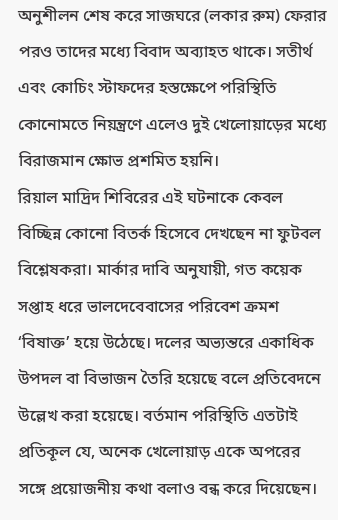অনুশীলন শেষ করে সাজঘরে (লকার রুম) ফেরার পরও তাদের মধ্যে বিবাদ অব্যাহত থাকে। সতীর্থ এবং কোচিং স্টাফদের হস্তক্ষেপে পরিস্থিতি কোনোমতে নিয়ন্ত্রণে এলেও দুই খেলোয়াড়ের মধ্যে বিরাজমান ক্ষোভ প্রশমিত হয়নি।
রিয়াল মাদ্রিদ শিবিরের এই ঘটনাকে কেবল বিচ্ছিন্ন কোনো বিতর্ক হিসেবে দেখছেন না ফুটবল বিশ্লেষকরা। মার্কার দাবি অনুযায়ী, গত কয়েক সপ্তাহ ধরে ভালদেবেবাসের পরিবেশ ক্রমশ ‘বিষাক্ত’ হয়ে উঠেছে। দলের অভ্যন্তরে একাধিক উপদল বা বিভাজন তৈরি হয়েছে বলে প্রতিবেদনে উল্লেখ করা হয়েছে। বর্তমান পরিস্থিতি এতটাই প্রতিকূল যে, অনেক খেলোয়াড় একে অপরের সঙ্গে প্রয়োজনীয় কথা বলাও বন্ধ করে দিয়েছেন।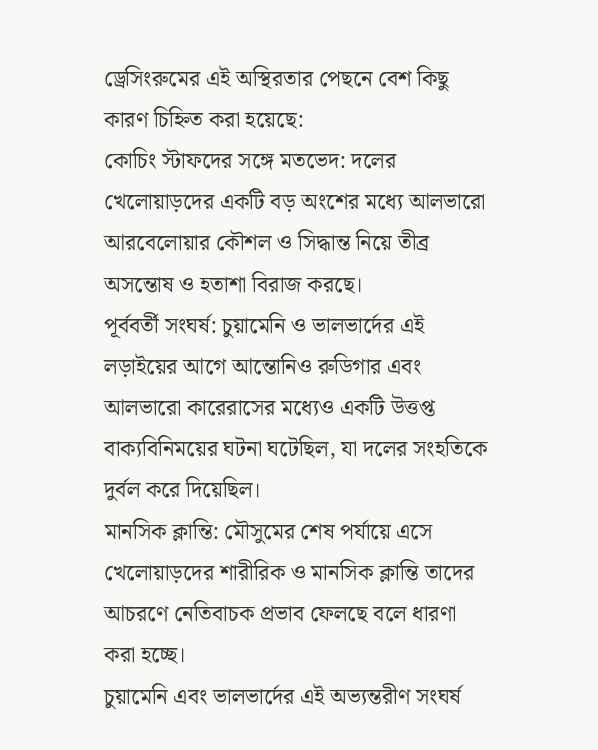ড্রেসিংরুমের এই অস্থিরতার পেছনে বেশ কিছু কারণ চিহ্নিত করা হয়েছে:
কোচিং স্টাফদের সঙ্গে মতভেদ: দলের খেলোয়াড়দের একটি বড় অংশের মধ্যে আলভারো আরবেলোয়ার কৌশল ও সিদ্ধান্ত নিয়ে তীব্র অসন্তোষ ও হতাশা বিরাজ করছে।
পূর্ববর্তী সংঘর্ষ: চুয়ামেনি ও ভালভার্দের এই লড়াইয়ের আগে আন্তোনিও রুডিগার এবং আলভারো কারেরাসের মধ্যেও একটি উত্তপ্ত বাক্যবিনিময়ের ঘটনা ঘটেছিল, যা দলের সংহতিকে দুর্বল করে দিয়েছিল।
মানসিক ক্লান্তি: মৌসুমের শেষ পর্যায়ে এসে খেলোয়াড়দের শারীরিক ও মানসিক ক্লান্তি তাদের আচরণে নেতিবাচক প্রভাব ফেলছে বলে ধারণা করা হচ্ছে।
চুয়ামেনি এবং ভালভার্দের এই অভ্যন্তরীণ সংঘর্ষ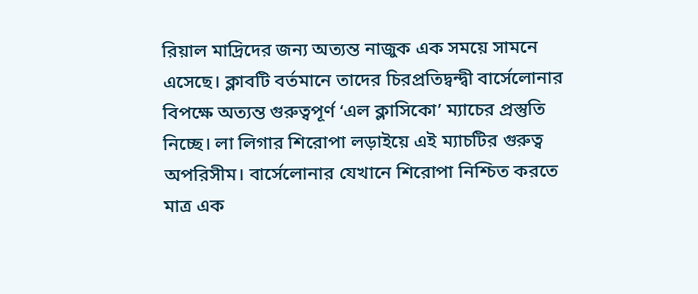রিয়াল মাদ্রিদের জন্য অত্যন্ত নাজুক এক সময়ে সামনে এসেছে। ক্লাবটি বর্তমানে তাদের চিরপ্রতিদ্বন্দ্বী বার্সেলোনার বিপক্ষে অত্যন্ত গুরুত্বপূর্ণ ‘এল ক্লাসিকো’ ম্যাচের প্রস্তুতি নিচ্ছে। লা লিগার শিরোপা লড়াইয়ে এই ম্যাচটির গুরুত্ব অপরিসীম। বার্সেলোনার যেখানে শিরোপা নিশ্চিত করতে মাত্র এক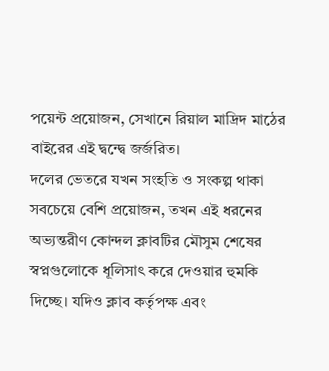পয়েন্ট প্রয়োজন, সেখানে রিয়াল মাদ্রিদ মাঠের বাইরের এই দ্বন্দ্বে জর্জরিত।
দলের ভেতরে যখন সংহতি ও সংকল্প থাকা সবচেয়ে বেশি প্রয়োজন, তখন এই ধরনের অভ্যন্তরীণ কোন্দল ক্লাবটির মৌসুম শেষের স্বপ্নগুলোকে ধূলিসাৎ করে দেওয়ার হুমকি দিচ্ছে। যদিও ক্লাব কর্তৃপক্ষ এবং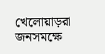খেলোয়াড়রা জনসমক্ষে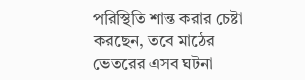পরিস্থিতি শান্ত করার চেষ্টা করছেন, তবে মাঠের ভেতরের এসব ঘটনা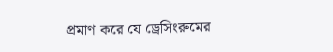প্রমাণ করে যে ড্রেসিংরুমের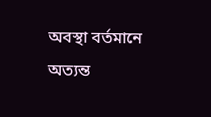অবস্থা বর্তমানে অত্যন্ত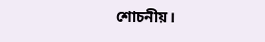শোচনীয়।